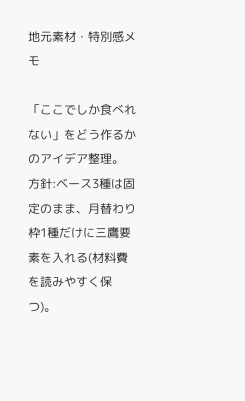地元素材・特別感メモ

「ここでしか食べれない」をどう作るかのアイデア整理。 方針:ベース3種は固定のまま、月替わり枠1種だけに三鷹要素を入れる(材料費を読みやすく保つ)。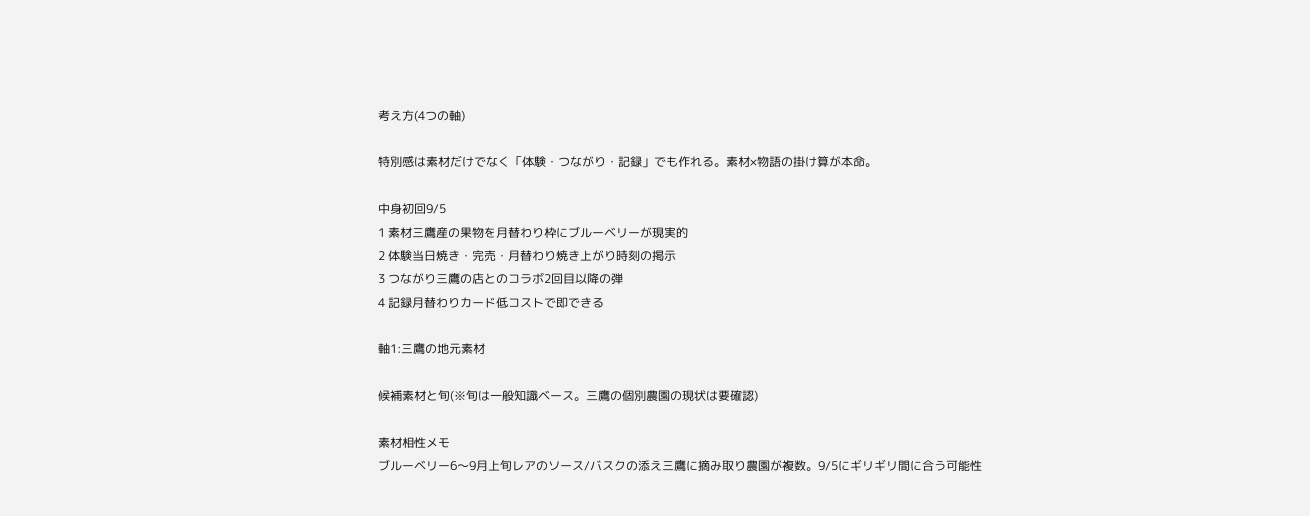考え方(4つの軸)

特別感は素材だけでなく「体験・つながり・記録」でも作れる。素材×物語の掛け算が本命。

中身初回9/5
1 素材三鷹産の果物を月替わり枠にブルーベリーが現実的
2 体験当日焼き・完売・月替わり焼き上がり時刻の掲示
3 つながり三鷹の店とのコラボ2回目以降の弾
4 記録月替わりカード低コストで即できる

軸1:三鷹の地元素材

候補素材と旬(※旬は一般知識ベース。三鷹の個別農園の現状は要確認)

素材相性メモ
ブルーベリー6〜9月上旬レアのソース/バスクの添え三鷹に摘み取り農園が複数。9/5にギリギリ間に合う可能性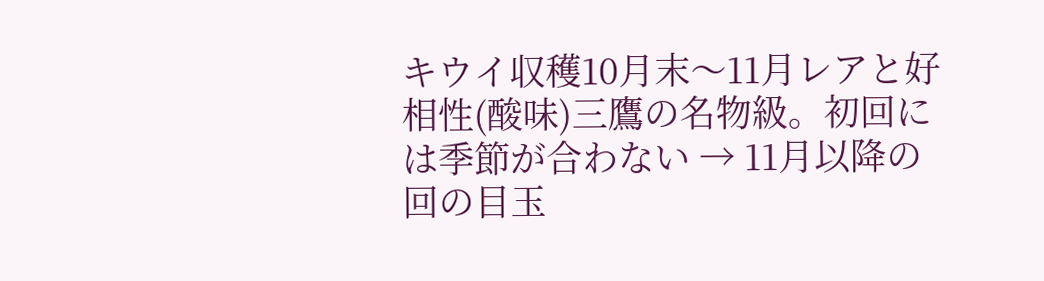キウイ収穫10月末〜11月レアと好相性(酸味)三鷹の名物級。初回には季節が合わない → 11月以降の回の目玉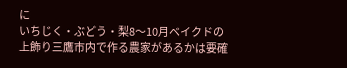に
いちじく・ぶどう・梨8〜10月ベイクドの上飾り三鷹市内で作る農家があるかは要確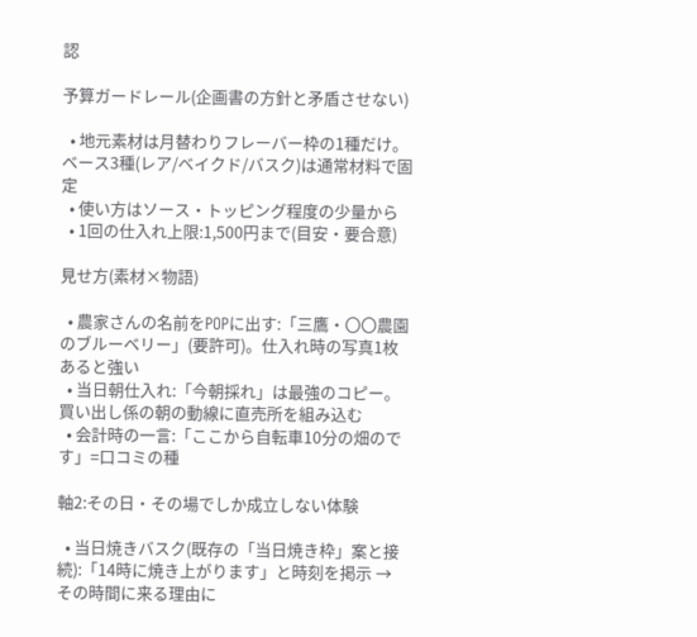認

予算ガードレール(企画書の方針と矛盾させない)

  • 地元素材は月替わりフレーバー枠の1種だけ。ベース3種(レア/ベイクド/バスク)は通常材料で固定
  • 使い方はソース・トッピング程度の少量から
  • 1回の仕入れ上限:1,500円まで(目安・要合意)

見せ方(素材×物語)

  • 農家さんの名前をPOPに出す:「三鷹・〇〇農園のブルーベリー」(要許可)。仕入れ時の写真1枚あると強い
  • 当日朝仕入れ:「今朝採れ」は最強のコピー。買い出し係の朝の動線に直売所を組み込む
  • 会計時の一言:「ここから自転車10分の畑のです」=口コミの種

軸2:その日・その場でしか成立しない体験

  • 当日焼きバスク(既存の「当日焼き枠」案と接続):「14時に焼き上がります」と時刻を掲示 → その時間に来る理由に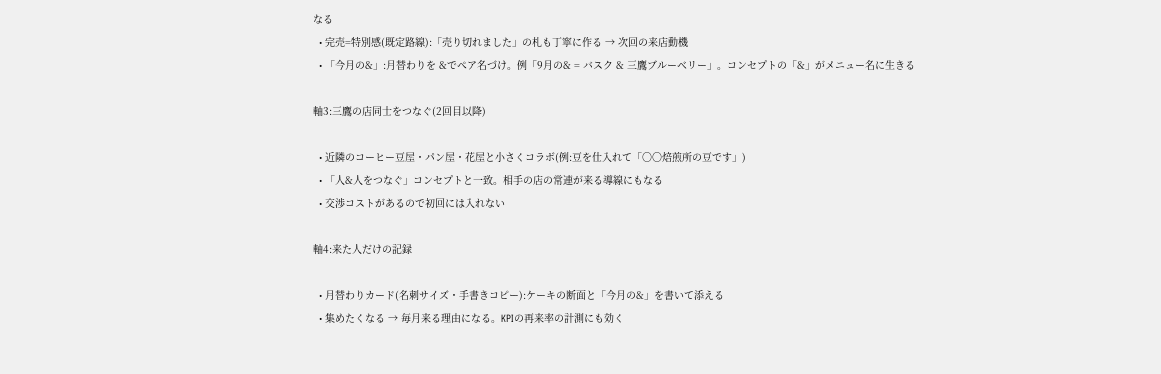なる
  • 完売=特別感(既定路線):「売り切れました」の札も丁寧に作る → 次回の来店動機
  • 「今月の&」:月替わりを &でペア名づけ。例「9月の& = バスク & 三鷹ブルーベリー」。コンセプトの「&」がメニュー名に生きる

軸3:三鷹の店同士をつなぐ(2回目以降)

  • 近隣のコーヒー豆屋・パン屋・花屋と小さくコラボ(例:豆を仕入れて「〇〇焙煎所の豆です」)
  • 「人&人をつなぐ」コンセプトと一致。相手の店の常連が来る導線にもなる
  • 交渉コストがあるので初回には入れない

軸4:来た人だけの記録

  • 月替わりカード(名刺サイズ・手書きコピー):ケーキの断面と「今月の&」を書いて添える
  • 集めたくなる → 毎月来る理由になる。KPIの再来率の計測にも効く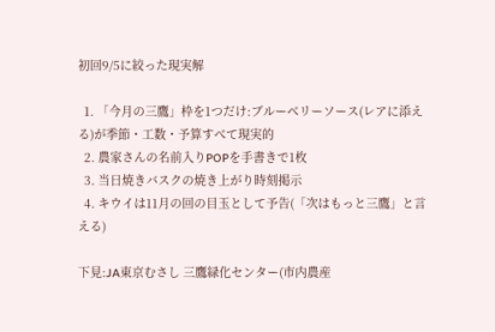初回9/5に絞った現実解

  1. 「今月の三鷹」枠を1つだけ:ブルーベリーソース(レアに添える)が季節・工数・予算すべて現実的
  2. 農家さんの名前入りPOPを手書きで1枚
  3. 当日焼きバスクの焼き上がり時刻掲示
  4. キウイは11月の回の目玉として予告(「次はもっと三鷹」と言える)

下見:JA東京むさし 三鷹緑化センター(市内農産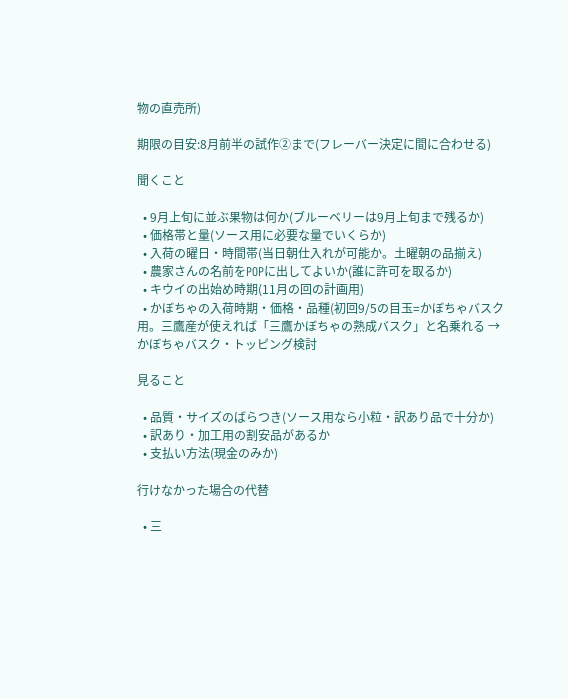物の直売所)

期限の目安:8月前半の試作②まで(フレーバー決定に間に合わせる)

聞くこと

  • 9月上旬に並ぶ果物は何か(ブルーベリーは9月上旬まで残るか)
  • 価格帯と量(ソース用に必要な量でいくらか)
  • 入荷の曜日・時間帯(当日朝仕入れが可能か。土曜朝の品揃え)
  • 農家さんの名前をPOPに出してよいか(誰に許可を取るか)
  • キウイの出始め時期(11月の回の計画用)
  • かぼちゃの入荷時期・価格・品種(初回9/5の目玉=かぼちゃバスク用。三鷹産が使えれば「三鷹かぼちゃの熟成バスク」と名乗れる → かぼちゃバスク・トッピング検討

見ること

  • 品質・サイズのばらつき(ソース用なら小粒・訳あり品で十分か)
  • 訳あり・加工用の割安品があるか
  • 支払い方法(現金のみか)

行けなかった場合の代替

  • 三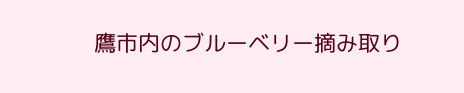鷹市内のブルーベリー摘み取り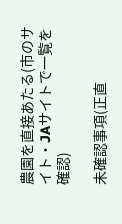農園を直接あたる(市のサイト・JAサイトで一覧を確認)

未確認事項(正直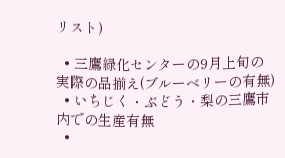リスト)

  • 三鷹緑化センターの9月上旬の実際の品揃え(ブルーベリーの有無)
  • いちじく・ぶどう・梨の三鷹市内での生産有無
  •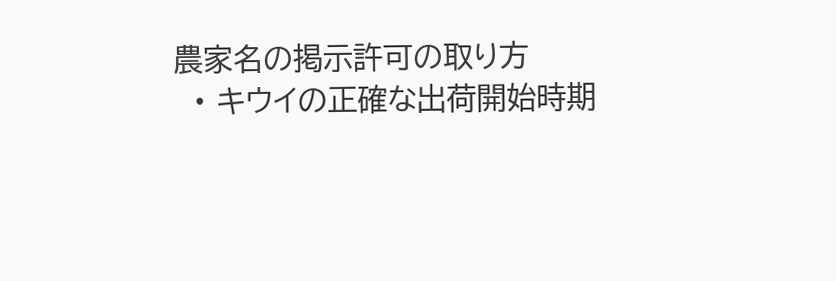農家名の掲示許可の取り方
  • キウイの正確な出荷開始時期